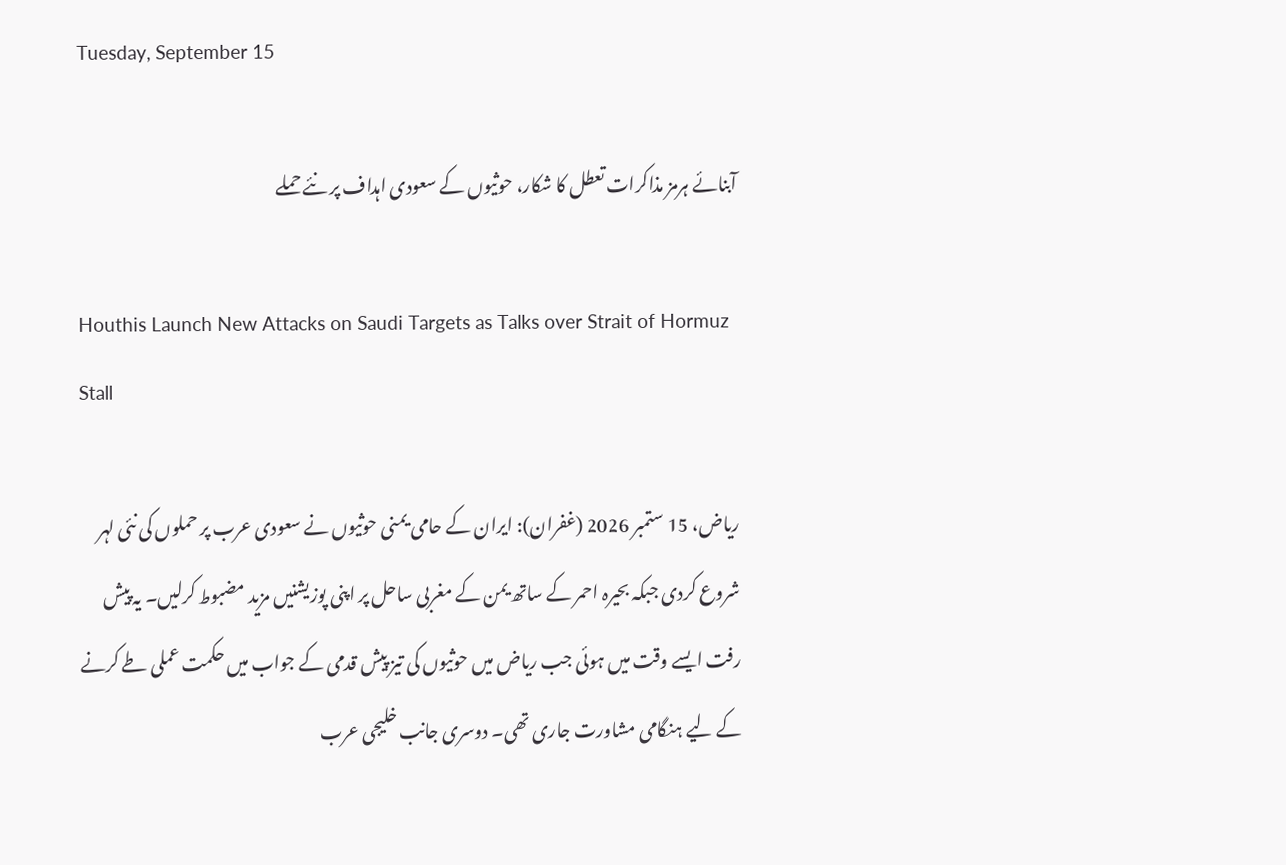Tuesday, September 15

آبنائے ہرمز مذاکرات تعطل کا شکار، حوثیوں کے سعودی اہداف پر نئے حملے

Houthis Launch New Attacks on Saudi Targets as Talks over Strait of Hormuz Stall

ریاض، 15 ستمبر 2026 (غفران): ایران کے حامی یمنی حوثیوں نے سعودی عرب پر حملوں کی نئی لہر شروع کردی جبکہ بحیرہ احمر کے ساتھ یمن کے مغربی ساحل پر اپنی پوزیشنیں مزید مضبوط کرلیں۔ یہ پیش رفت ایسے وقت میں ہوئی جب ریاض میں حوثیوں کی تیز پیش قدمی کے جواب میں حکمت عملی طے کرنے کے لیے ہنگامی مشاورت جاری تھی۔ دوسری جانب خلیجی عرب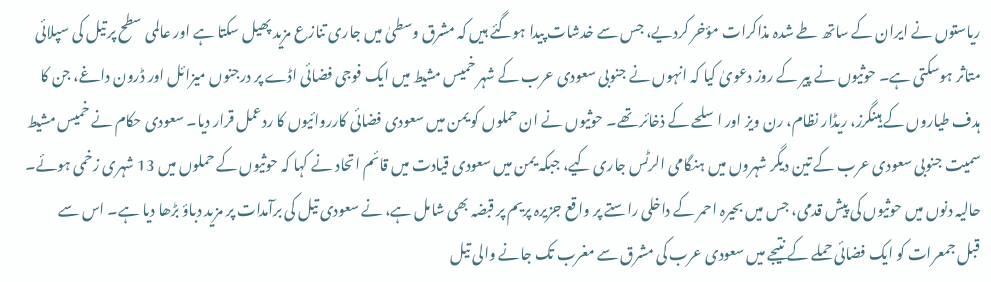ریاستوں نے ایران کے ساتھ طے شدہ مذاکرات مؤخر کردیے، جس سے خدشات پیدا ہوگئے ہیں کہ مشرق وسطیٰ میں جاری تنازع مزید پھیل سکتا ہے اور عالمی سطح پر تیل کی سپلائی متاثر ہوسکتی ہے۔ حوثیوں نے پیر کے روز دعویٰ کیا کہ انہوں نے جنوبی سعودی عرب کے شہر خمیس مشیط میں ایک فوجی فضائی اڈے پر درجنوں میزائل اور ڈرون داغے، جن کا ہدف طیاروں کے ہینگرز، ریڈار نظام، رن ویز اور اسلحے کے ذخائر تھے۔ حوثیوں نے ان حملوں کو یمن میں سعودی فضائی کارروائیوں کا ردعمل قرار دیا۔ سعودی حکام نے خمیس مشیط سمیت جنوبی سعودی عرب کے تین دیگر شہروں میں ہنگامی الرٹس جاری کیے، جبکہ یمن میں سعودی قیادت میں قائم اتحاد نے کہا کہ حوثیوں کے حملوں میں 13 شہری زخمی ہوئے۔ حالیہ دنوں میں حوثیوں کی پیش قدمی، جس میں بحیرہ احمر کے داخلی راستے پر واقع جزیرہ پریم پر قبضہ بھی شامل ہے، نے سعودی تیل کی برآمدات پر مزید دباؤ بڑھا دیا ہے۔ اس سے قبل جمعرات کو ایک فضائی حملے کے نتیجے میں سعودی عرب کی مشرق سے مغرب تک جانے والی تیل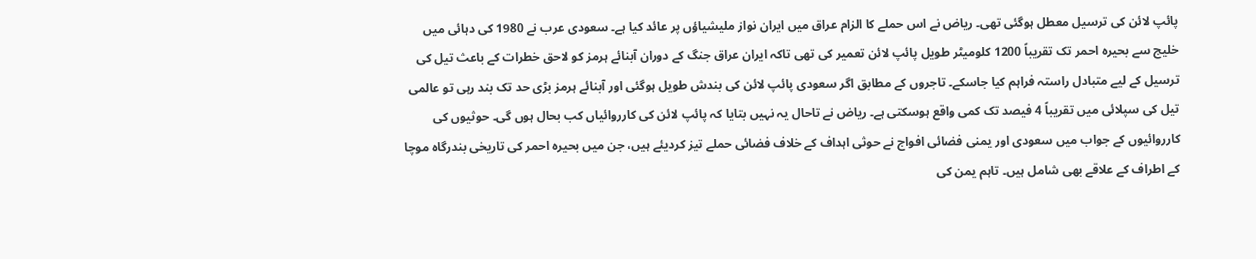پائپ لائن کی ترسیل معطل ہوگئی تھی۔ ریاض نے اس حملے کا الزام عراق میں ایران نواز ملیشیاؤں پر عائد کیا ہے۔ سعودی عرب نے 1980 کی دہائی میں خلیج سے بحیرہ احمر تک تقریباً 1200 کلومیٹر طویل پائپ لائن تعمیر کی تھی تاکہ ایران عراق جنگ کے دوران آبنائے ہرمز کو لاحق خطرات کے باعث تیل کی ترسیل کے لیے متبادل راستہ فراہم کیا جاسکے۔ تاجروں کے مطابق اگر سعودی پائپ لائن کی بندش طویل ہوگئی اور آبنائے ہرمز بڑی حد تک بند رہی تو عالمی تیل کی سپلائی میں تقریباً 4 فیصد تک کمی واقع ہوسکتی ہے۔ ریاض نے تاحال یہ نہیں بتایا کہ پائپ لائن کی کارروائیاں کب بحال ہوں گی۔ حوثیوں کی کارروائیوں کے جواب میں سعودی اور یمنی فضائی افواج نے حوثی اہداف کے خلاف فضائی حملے تیز کردیئے ہیں، جن میں بحیرہ احمر کی تاریخی بندرگاہ موچا کے اطراف کے علاقے بھی شامل ہیں۔ تاہم یمن کی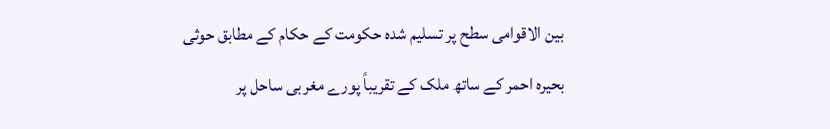بین الاقوامی سطح پر تسلیم شدہ حکومت کے حکام کے مطابق حوثی بحیرہ احمر کے ساتھ ملک کے تقریباً پورے مغربی ساحل پر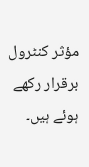مؤثر کنٹرول برقرار رکھے ہوئے ہیں۔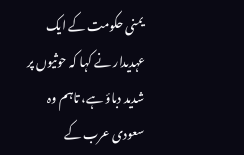یمنی حکومت کے ایک عہدیدار نے کہا کہ حوثیوں پر شدید دباؤ ہے، تاہم وہ سعودی عرب کے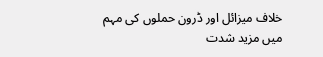خلاف میزائل اور ڈرون حملوں کی مہم میں مزید شدت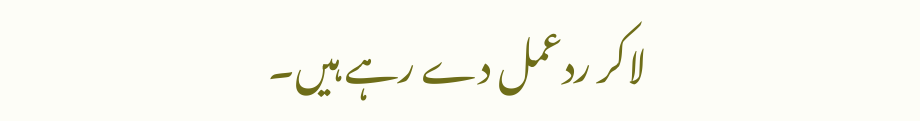لاکر ردعمل دے رہے ہیں۔